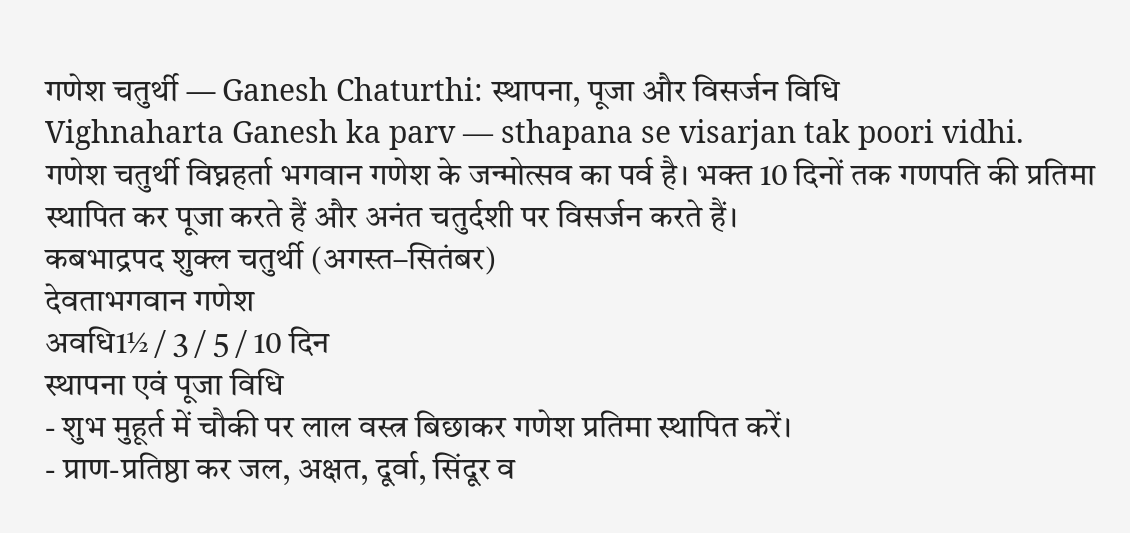गणेश चतुर्थी — Ganesh Chaturthi: स्थापना, पूजा और विसर्जन विधि
Vighnaharta Ganesh ka parv — sthapana se visarjan tak poori vidhi.
गणेश चतुर्थी विघ्नहर्ता भगवान गणेश के जन्मोत्सव का पर्व है। भक्त 10 दिनों तक गणपति की प्रतिमा स्थापित कर पूजा करते हैं और अनंत चतुर्दशी पर विसर्जन करते हैं।
कबभाद्रपद शुक्ल चतुर्थी (अगस्त–सितंबर)
देवताभगवान गणेश
अवधि1½ / 3 / 5 / 10 दिन
स्थापना एवं पूजा विधि
- शुभ मुहूर्त में चौकी पर लाल वस्त्र बिछाकर गणेश प्रतिमा स्थापित करें।
- प्राण-प्रतिष्ठा कर जल, अक्षत, दूर्वा, सिंदूर व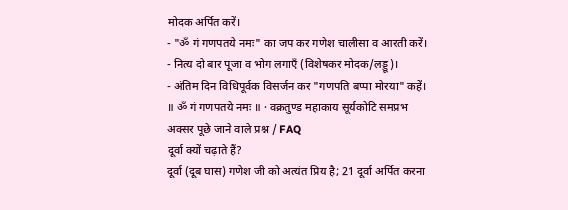मोदक अर्पित करें।
- "ॐ गं गणपतये नमः" का जप कर गणेश चालीसा व आरती करें।
- नित्य दो बार पूजा व भोग लगाएँ (विशेषकर मोदक/लड्डू)।
- अंतिम दिन विधिपूर्वक विसर्जन कर "गणपति बप्पा मोरया" कहें।
॥ ॐ गं गणपतये नमः ॥ · वक्रतुण्ड महाकाय सूर्यकोटि समप्रभ
अक्सर पूछे जाने वाले प्रश्न / FAQ
दूर्वा क्यों चढ़ाते हैं?
दूर्वा (दूब घास) गणेश जी को अत्यंत प्रिय है; 21 दूर्वा अर्पित करना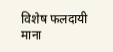विशेष फलदायी माना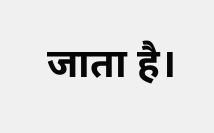जाता है।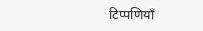टिप्पणियाँ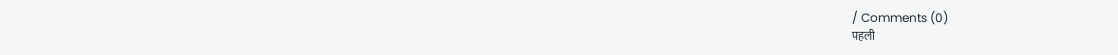/ Comments (0)
पहली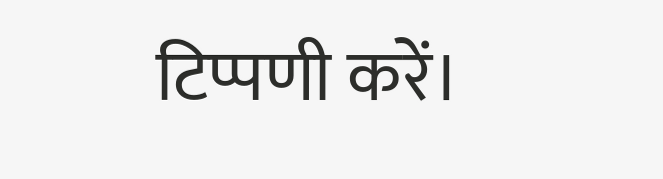टिप्पणी करें।